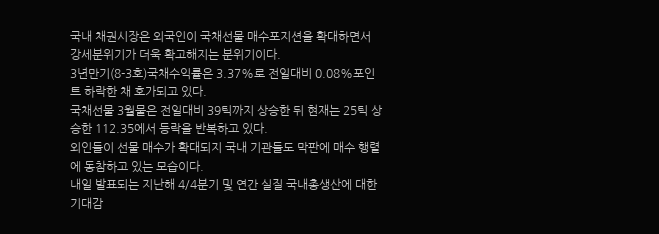국내 채권시장은 외국인이 국채선물 매수포지션을 확대하면서 강세분위기가 더욱 확고해지는 분위기이다.
3년만기(8-3호)국채수익률은 3.37%로 전일대비 0.08%포인트 하락한 채 호가되고 있다.
국채선물 3월물은 전일대비 39틱까지 상승한 뒤 현재는 25틱 상승한 112.35에서 등락을 반복하고 있다.
외인들이 선물 매수가 확대되지 국내 기관들도 막판에 매수 행렬에 동참하고 있는 모습이다.
내일 발표되는 지난해 4/4분기 및 연간 실질 국내총생산에 대한 기대감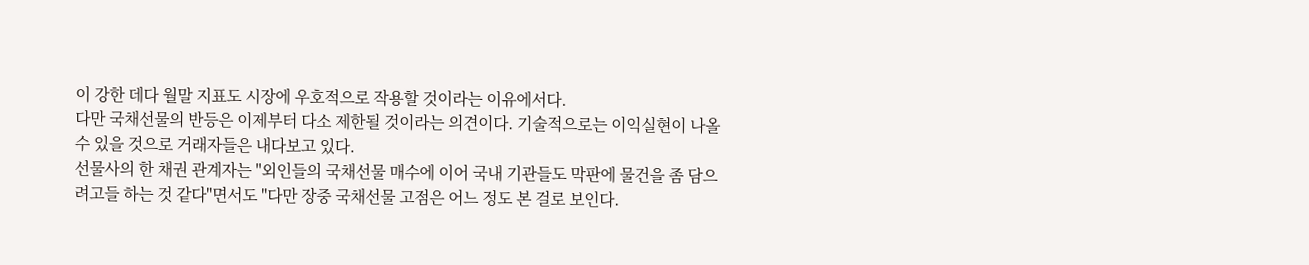이 강한 데다 월말 지표도 시장에 우호적으로 작용할 것이라는 이유에서다.
다만 국채선물의 반등은 이제부터 다소 제한될 것이라는 의견이다. 기술적으로는 이익실현이 나올 수 있을 것으로 거래자들은 내다보고 있다.
선물사의 한 채권 관계자는 "외인들의 국채선물 매수에 이어 국내 기관들도 막판에 물건을 좀 담으려고들 하는 것 같다"면서도 "다만 장중 국채선물 고점은 어느 정도 본 걸로 보인다.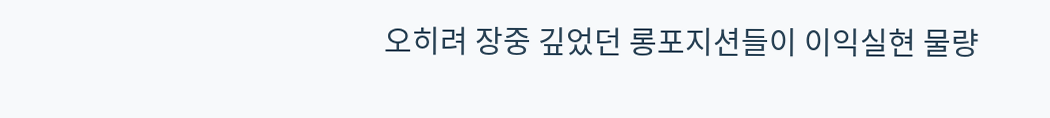오히려 장중 깊었던 롱포지션들이 이익실현 물량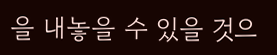을 내놓을 수 있을 것으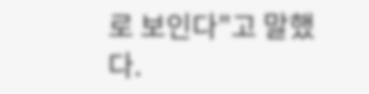로 보인다"고 말했다.